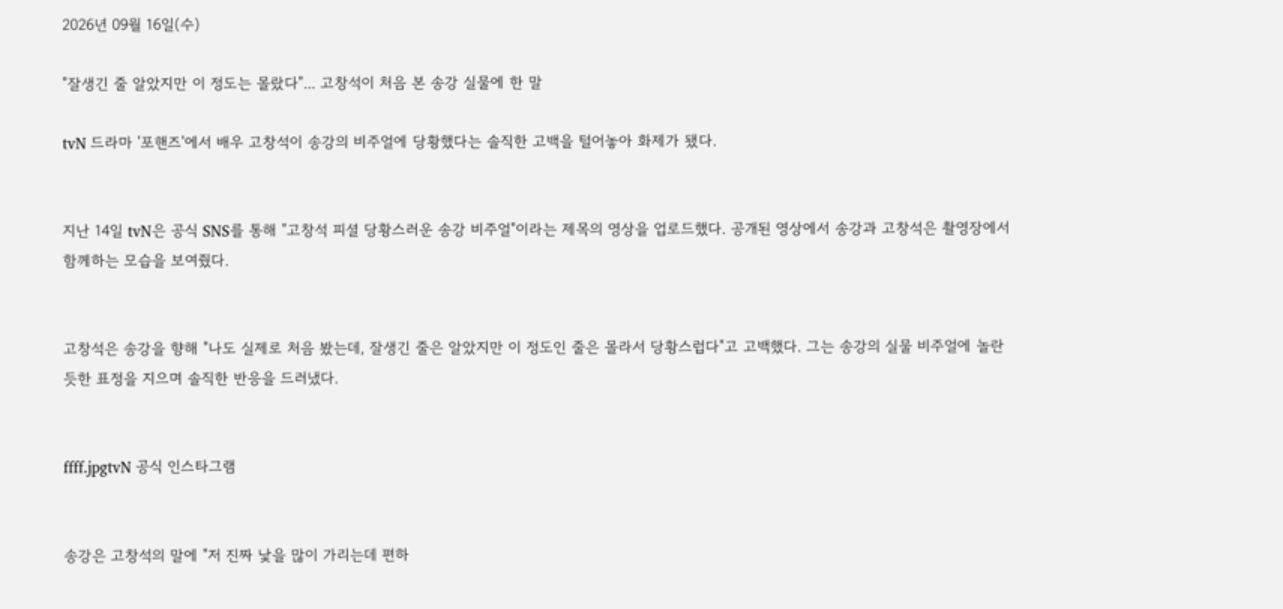2026년 09월 16일(수)

"잘생긴 줄 알았지만 이 정도는 몰랐다"... 고창석이 처음 본 송강 실물에 한 말

tvN 드라마 '포핸즈'에서 배우 고창석이 송강의 비주얼에 당황했다는 솔직한 고백을 털어놓아 화제가 됐다.


지난 14일 tvN은 공식 SNS를 통해 "고창석 피셜 당황스러운 송강 비주얼"이라는 제목의 영상을 업로드했다. 공개된 영상에서 송강과 고창석은 촬영장에서 함께하는 모습을 보여줬다.


고창석은 송강을 향해 "나도 실제로 처음 봤는데, 잘생긴 줄은 알았지만 이 정도인 줄은 몰라서 당황스럽다"고 고백했다. 그는 송강의 실물 비주얼에 놀란 듯한 표정을 지으며 솔직한 반응을 드러냈다.


ffff.jpgtvN 공식 인스타그램


송강은 고창석의 말에 "저 진짜 낯을 많이 가리는데 편하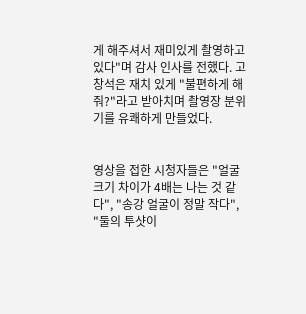게 해주셔서 재미있게 촬영하고 있다"며 감사 인사를 전했다. 고창석은 재치 있게 "불편하게 해줘?"라고 받아치며 촬영장 분위기를 유쾌하게 만들었다.


영상을 접한 시청자들은 "얼굴 크기 차이가 4배는 나는 것 같다", "송강 얼굴이 정말 작다", "둘의 투샷이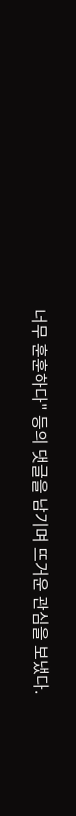너무 훈훈하다" 등의 댓글을 남기며 뜨거운 관심을 보냈다.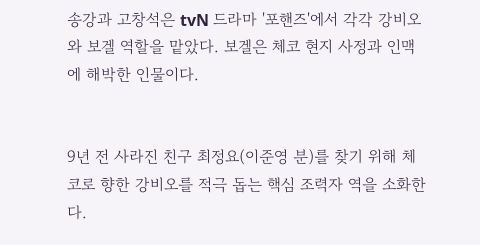송강과 고창석은 tvN 드라마 '포핸즈'에서 각각 강비오와 보겔 역할을 맡았다. 보겔은 체코 현지 사정과 인맥에 해박한 인물이다.


9년 전 사라진 친구 최정요(이준영 분)를 찾기 위해 체코로 향한 강비오를 적극 돕는 핵심 조력자 역을 소화한다.